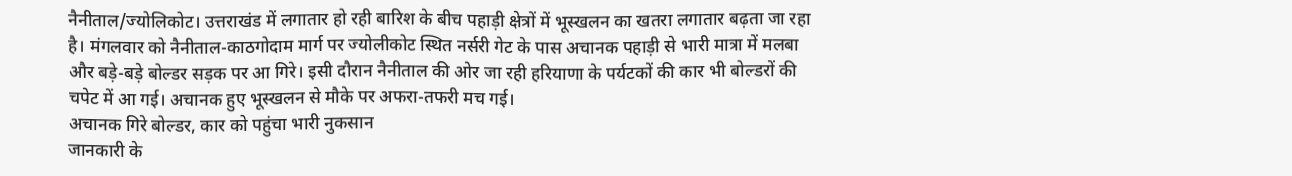नैनीताल/ज्योलिकोट। उत्तराखंड में लगातार हो रही बारिश के बीच पहाड़ी क्षेत्रों में भूस्खलन का खतरा लगातार बढ़ता जा रहा है। मंगलवार को नैनीताल-काठगोदाम मार्ग पर ज्योलीकोट स्थित नर्सरी गेट के पास अचानक पहाड़ी से भारी मात्रा में मलबा और बड़े-बड़े बोल्डर सड़क पर आ गिरे। इसी दौरान नैनीताल की ओर जा रही हरियाणा के पर्यटकों की कार भी बोल्डरों की चपेट में आ गई। अचानक हुए भूस्खलन से मौके पर अफरा-तफरी मच गई।
अचानक गिरे बोल्डर, कार को पहुंचा भारी नुकसान
जानकारी के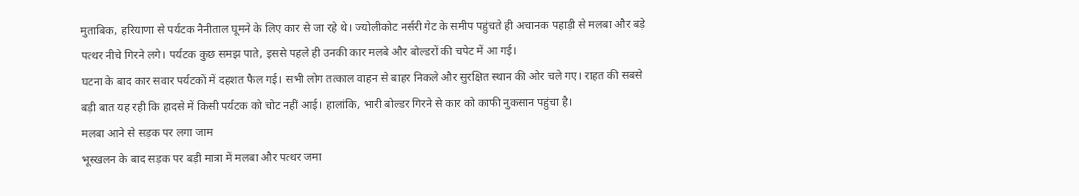मुताबिक, हरियाणा से पर्यटक नैनीताल घूमने के लिए कार से जा रहे थे। ज्योलीकोट नर्सरी गेट के समीप पहुंचते ही अचानक पहाड़ी से मलबा और बड़े पत्थर नीचे गिरने लगे। पर्यटक कुछ समझ पाते, इससे पहले ही उनकी कार मलबे और बोल्डरों की चपेट में आ गई।
घटना के बाद कार सवार पर्यटकों में दहशत फैल गई। सभी लोग तत्काल वाहन से बाहर निकले और सुरक्षित स्थान की ओर चले गए। राहत की सबसे बड़ी बात यह रही कि हादसे में किसी पर्यटक को चोट नहीं आई। हालांकि, भारी बोल्डर गिरने से कार को काफी नुकसान पहुंचा है।
मलबा आने से सड़क पर लगा जाम
भूस्खलन के बाद सड़क पर बड़ी मात्रा में मलबा और पत्थर जमा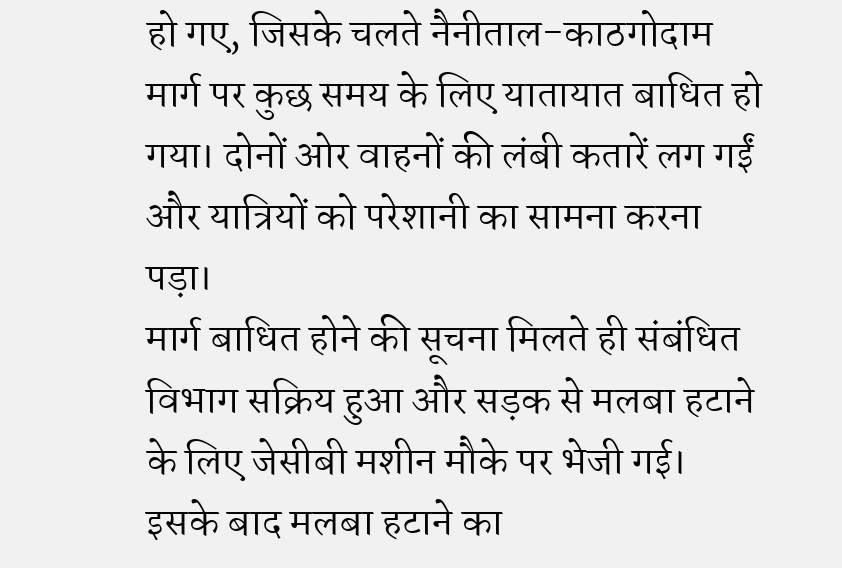हो गए, जिसके चलते नैनीताल-काठगोदाम मार्ग पर कुछ समय के लिए यातायात बाधित हो गया। दोनों ओर वाहनों की लंबी कतारें लग गईं और यात्रियों को परेशानी का सामना करना पड़ा।
मार्ग बाधित होने की सूचना मिलते ही संबंधित विभाग सक्रिय हुआ और सड़क से मलबा हटाने के लिए जेसीबी मशीन मौके पर भेजी गई। इसके बाद मलबा हटाने का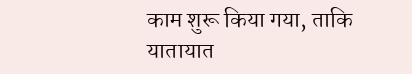काम शुरू किया गया, ताकि यातायात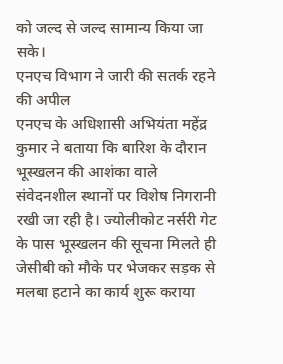को जल्द से जल्द सामान्य किया जा सके।
एनएच विभाग ने जारी की सतर्क रहने की अपील
एनएच के अधिशासी अभियंता महेंद्र कुमार ने बताया कि बारिश के दौरान भूस्खलन की आशंका वाले संवेदनशील स्थानों पर विशेष निगरानी रखी जा रही है। ज्योलीकोट नर्सरी गेट के पास भूस्खलन की सूचना मिलते ही जेसीबी को मौके पर भेजकर सड़क से मलबा हटाने का कार्य शुरू कराया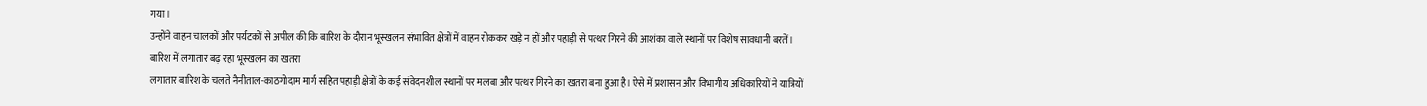गया।
उन्होंने वाहन चालकों और पर्यटकों से अपील की कि बारिश के दौरान भूस्खलन संभावित क्षेत्रों में वाहन रोककर खड़े न हों और पहाड़ी से पत्थर गिरने की आशंका वाले स्थानों पर विशेष सावधानी बरतें।
बारिश में लगातार बढ़ रहा भूस्खलन का खतरा
लगातार बारिश के चलते नैनीताल-काठगोदाम मार्ग सहित पहाड़ी क्षेत्रों के कई संवेदनशील स्थानों पर मलबा और पत्थर गिरने का खतरा बना हुआ है। ऐसे में प्रशासन और विभागीय अधिकारियों ने यात्रियों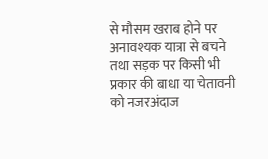से मौसम खराब होने पर अनावश्यक यात्रा से बचने तथा सड़क पर किसी भी प्रकार की बाधा या चेतावनी को नजरअंदाज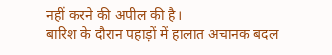नहीं करने की अपील की है।
बारिश के दौरान पहाड़ों में हालात अचानक बदल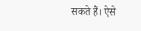सकते हैं। ऐसे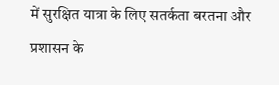में सुरक्षित यात्रा के लिए सतर्कता बरतना और प्रशासन के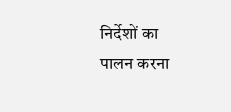निर्देशों का पालन करना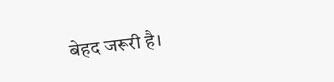बेहद जरूरी है।